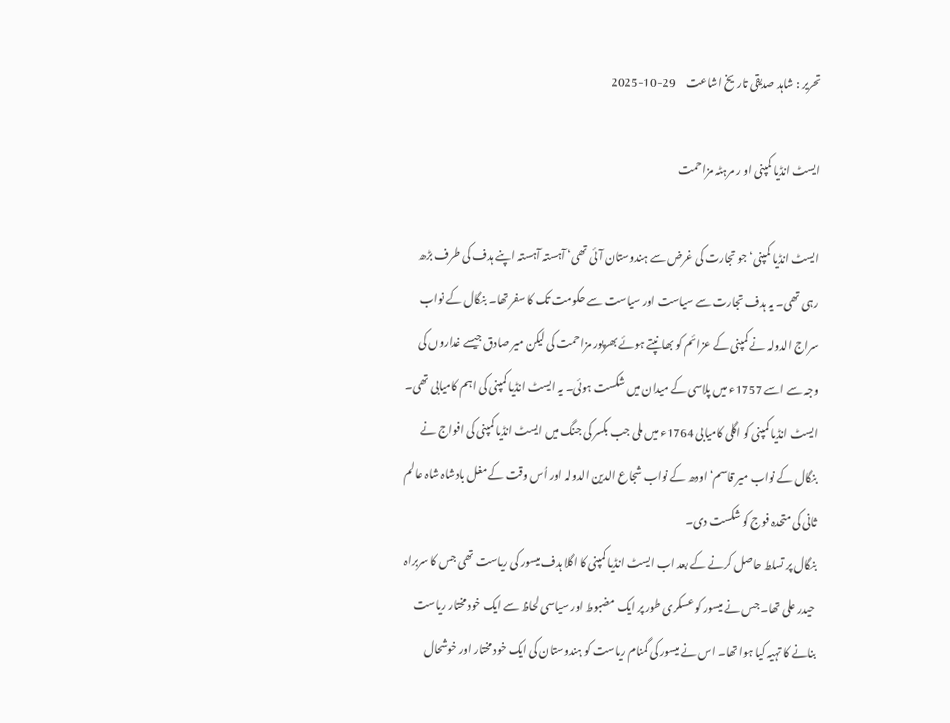تحریر : شاہد صدیقی تاریخ اشاعت     29-10-2025

ایسٹ انڈیا کمپنی او ر مرہٹہ مزاحمت

ایسٹ انڈیا کمپنی‘ جو تجارت کی غرض سے ہندوستان آئی تھی‘ آہستہ آہستہ اپنے ہدف کی طرف بڑھ رہی تھی۔ یہ ہدف تجارت سے سیاست اور سیاست سے حکومت تک کا سفر تھا۔ بنگال کے نواب سراج الدولہ نے کمپنی کے عزائم کو بھانپتے ہوئے بھرپور مزاحمت کی لیکن میر صادق جیسے غداروں کی وجہ سے اسے 1757ء میں پلاسی کے میدان میں شکست ہوئی۔ یہ ایسٹ انڈیا کمپنی کی اہم کامیابی تھی۔ ایسٹ انڈیا کمپنی کو اگلی کامیابی 1764ء میں ملی جب بکسر کی جنگ میں ایسٹ انڈیا کمپنی کی افواج نے بنگال کے نواب میر قاسم‘ اودھ کے نواب شجاع الدین الدولہ اور اُس وقت کے مغل بادشاہ شاہ عالم ثانی کی متحدہ فوج کو شکست دی۔
بنگال پر تسلط حاصل کرنے کے بعد اب ایسٹ انڈیا کمپنی کا اگلا ہدف میسور کی ریاست تھی جس کا سربراہ حیدر علی تھا۔ جس نے میسور کو عسکری طور پر ایک مضبوط اور سیاسی لحاظ سے ایک خود مختار ریاست بنانے کا تہیہ کیا ہوا تھا۔ اس نے میسور کی گمنام ریاست کو ہندوستان کی ایک خود مختار اور خوشحال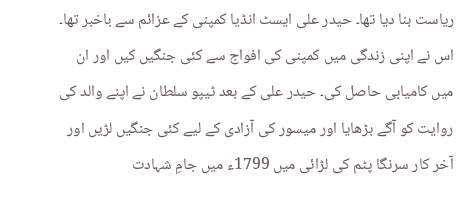ریاست بنا دیا تھا۔ حیدر علی ایسٹ انڈیا کمپنی کے عزائم سے باخبر تھا۔ اس نے اپنی زندگی میں کمپنی کی افواج سے کئی جنگیں کیں اور ان میں کامیابی حاصل کی۔ حیدر علی کے بعد ٹیپو سلطان نے اپنے والد کی روایت کو آگے بڑھایا اور میسور کی آزادی کے لیے کئی جنگیں لڑیں اور آخر کار سرنگا پٹم کی لڑائی میں 1799ء میں جامِ شہادت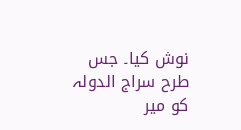نوش کیا۔ جس طرح سراج الدولہ کو میر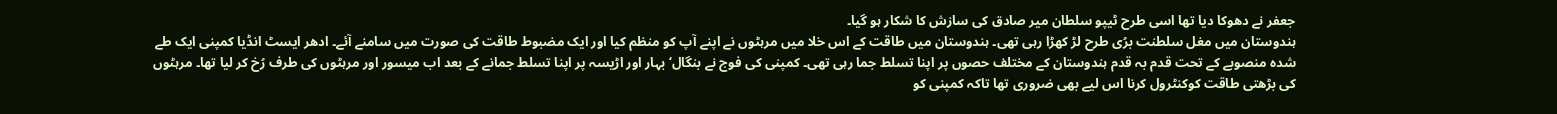جعفر نے دھوکا دیا تھا اسی طرح ٹیپو سلطان میر صادق کی سازش کا شکار ہو گیا۔
ہندوستان میں مغل سلطنت برُی طرح لڑ کھڑا رہی تھی۔ ہندوستان میں طاقت کے اس خلا میں مرہٹوں نے اپنے آپ کو منظم کیا اور ایک مضبوط طاقت کی صورت میں سامنے آئے۔ ادھر ایسٹ انڈیا کمپنی ایک طے شدہ منصوبے کے تحت قدم بہ قدم ہندوستان کے مختلف حصوں پر اپنا تسلط جما رہی تھی۔ کمپنی کی فوج نے بنگال‘ بہار اور اڑیسہ پر اپنا تسلط جمانے کے بعد اب میسور اور مرہٹوں کی طرف رُخ کر لیا تھا۔ مرہٹوں کی بڑھتی طاقت کوکنٹرول کرنا اس لیے بھی ضروری تھا تاکہ کمپنی کو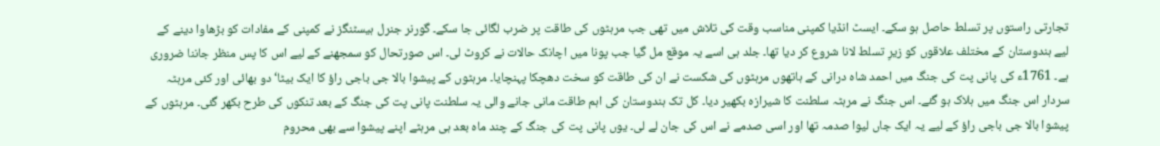تجارتی راستوں پر تسلط حاصل ہو سکے۔ ایسٹ انڈیا کمپنی مناسب وقت کی تلاش میں تھی جب مرہٹوں کی طاقت پر ضرب لگائی جا سکے۔ گورنر جنرل ہیسٹنگز نے کمپنی کے مفادات کو بڑھاوا دینے کے لیے ہندوستان کے مختلف علاقوں کو زیرِ تسلط لانا شروع کر دیا تھا۔ جلد ہی اسے یہ موقع مل گیا جب پونا میں اچانک حالات نے کروٹ لی۔ اس صورتحال کو سمجھنے کے لیے اس کا پس منظر جاننا ضروری ہے۔ 1761ء کی پانی پت کی جنگ میں احمد شاہ درانی کے ہاتھوں مرہٹوں کی شکست نے ان کی طاقت کو سخت دھچکا پہنچایا۔ مرہٹوں کے پیشوا بالا جی باجی راؤ کا ایک بیٹا‘ دو بھائی اور کئی مرہٹہ سردار اس جنگ میں ہلاک ہو گئے۔ اس جنگ نے مرہٹہ سلطنت کا شیرازہ بکھیر دیا۔ کل تک ہندوستان کی اہم طاقت مانی جانے والی یہ سلطنت پانی پت کی جنگ کے بعد تنکوں کی طرح بکھر گئی۔ مرہٹوں کے پیشوا بالا جی باجی راؤ کے لیے یہ ایک جاں لیوا صدمہ تھا اور اسی صدمے نے اس کی جان لے لی۔ یوں پانی پت کی جنگ کے چند ماہ بعد ہی مرہٹے اپنے پیشوا سے بھی محروم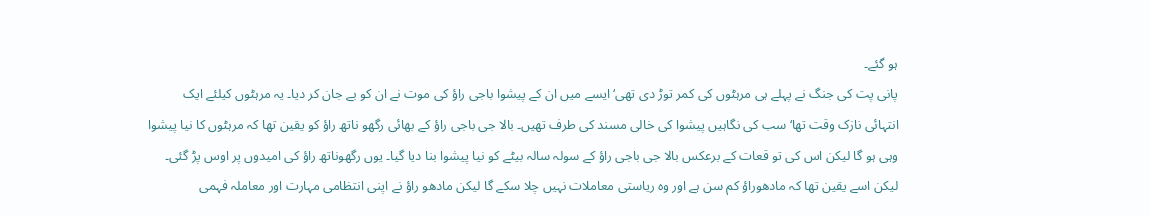ہو گئے۔
پانی پت کی جنگ نے پہلے ہی مرہٹوں کی کمر توڑ دی تھی‘ ایسے میں ان کے پیشوا باجی راؤ کی موت نے ان کو بے جان کر دیا۔ یہ مرہٹوں کیلئے ایک انتہائی نازک وقت تھا‘ سب کی نگاہیں پیشوا کی خالی مسند کی طرف تھیں۔ بالا جی باجی راؤ کے بھائی رگھو ناتھ راؤ کو یقین تھا کہ مرہٹوں کا نیا پیشوا وہی ہو گا لیکن اس کی تو قعات کے برعکس بالا جی باجی راؤ کے سولہ سالہ بیٹے کو نیا پیشوا بنا دیا گیا۔ یوں رگھوناتھ راؤ کی امیدوں پر اوس پڑ گئی۔ لیکن اسے یقین تھا کہ مادھوراؤ کم سن ہے اور وہ ریاستی معاملات نہیں چلا سکے گا لیکن مادھو راؤ نے اپنی انتظامی مہارت اور معاملہ فہمی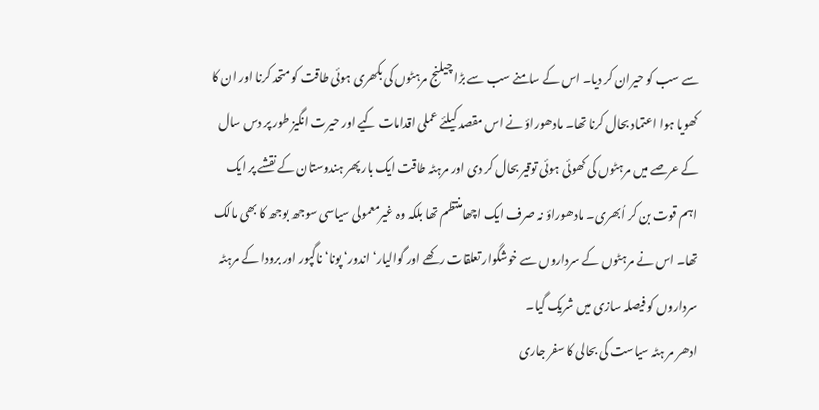سے سب کو حیران کر دیا۔ اس کے سامنے سب سے بڑا چیلنج مرہٹوں کی بکھری ہوئی طاقت کو متحد کرنا اور ان کا کھویا ہوا اعتماد بحال کرنا تھا۔ مادھوراؤ نے اس مقصد کیلئے عملی اقدامات کیے اور حیرت انگیز طور پر دس سال کے عرصے میں مرہٹوں کی کھوئی ہوئی توقیر بحال کر دی اور مرہٹہ طاقت ایک بار پھر ہندوستان کے نقشے پر ایک اہم قوت بن کر اُبھری۔ مادھوراؤ نہ صرف ایک اچھامنتظم تھا بلکہ وہ غیرمعمولی سیاسی سوجھ بوجھ کا بھی مالک تھا۔ اس نے مرہٹوں کے سرداروں سے خوشگوار تعلقات رکھے اور گوالیار‘ اندور‘ پونا‘ ناگپور اور برودا کے مرہٹہ سرداروں کو فیصلہ سازی میں شریک گیا۔
ادھر مر ہٹہ سیاست کی بحالی کا سفر جاری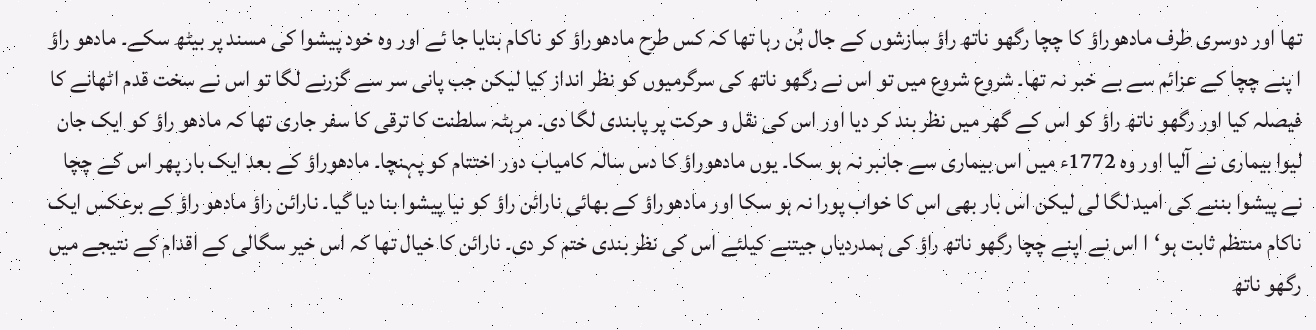تھا اور دوسری طرف مادھوراؤ کا چچا رگھو ناتھ راؤ سازشوں کے جال بُن رہا تھا کہ کس طرح مادھوراؤ کو ناکام بنایا جا ئے اور وہ خود پیشوا کی مسند پر بیٹھ سکے۔ مادھو راؤ ا پنے چچا کے عزائم سے بے خبر نہ تھا۔ شروع شروع میں تو اس نے رگھو ناتھ کی سرگرمیوں کو نظر انداز کیا لیکن جب پانی سر سے گزرنے لگا تو اس نے سخت قدم اٹھانے کا فیصلہ کیا اور رگھو ناتھ راؤ کو اس کے گھر میں نظر بند کر دیا اور اس کی نقل و حرکت پر پابندی لگا دی۔ مرہٹہ سلطنت کا ترقی کا سفر جاری تھا کہ مادھو راؤ کو ایک جان لیوا بیماری نے آلیا اور وہ 1772ء میں اس بیماری سے جانبر نہ ہو سکا۔ یوں مادھوراؤ کا دس سالہ کامیاب دور اختتام کو پہنچا۔ مادھوراؤ کے بعد ایک بار پھر اس کے چچا نے پیشوا بننے کی امید لگا لی لیکن اس بار بھی اس کا خواب پورا نہ ہو سکا اور مادھوراؤ کے بھائی نارائن راؤ کو نیا پیشوا بنا دیا گیا۔ نارائن راؤ مادھو راؤ کے برعکس ایک ناکام منتظم ثابت ہو‘ا اس نے اپنے چچا رگھو ناتھ راؤ کی ہمدردیاں جیتنے کیلئے اس کی نظر بندی ختم کر دی۔ نارائن کا خیال تھا کہ اس خیر سگالی کے اقدام کے نتیجے میں رگھو ناتھ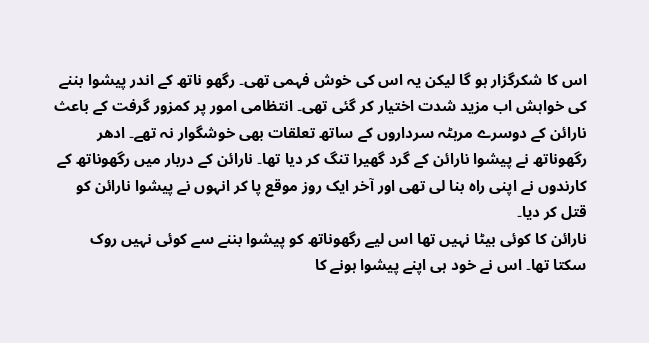اس کا شکرگزار ہو گا لیکن یہ اس کی خوش فہمی تھی۔ رگھو ناتھ کے اندر پیشوا بننے کی خواہش اب مزید شدت اختیار کر گئی تھی۔ انتظامی امور پر کمزور گرفت کے باعث نارائن کے دوسرے مرہٹہ سرداروں کے ساتھ تعلقات بھی خوشگوار نہ تھے۔ ادھر رگھوناتھ نے پیشوا نارائن کے گرد گھیرا تنگ کر دیا تھا۔ نارائن کے دربار میں رگھوناتھ کے کارندوں نے اپنی راہ بنا لی تھی اور آخر ایک روز موقع پا کر انہوں نے پیشوا نارائن کو قتل کر دیا۔
نارائن کا کوئی بیٹا نہیں تھا اس لیے رگھوناتھ کو پیشوا بننے سے کوئی نہیں روک سکتا تھا۔ اس نے خود ہی اپنے پیشوا ہونے کا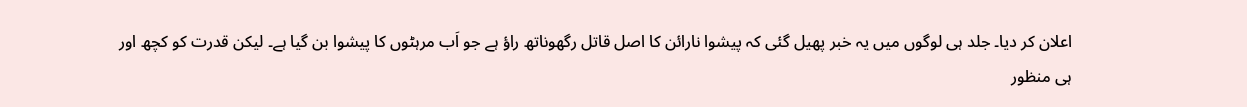اعلان کر دیا۔ جلد ہی لوگوں میں یہ خبر پھیل گئی کہ پیشوا نارائن کا اصل قاتل رگھوناتھ راؤ ہے جو اَب مرہٹوں کا پیشوا بن گیا ہے۔ لیکن قدرت کو کچھ اور ہی منظور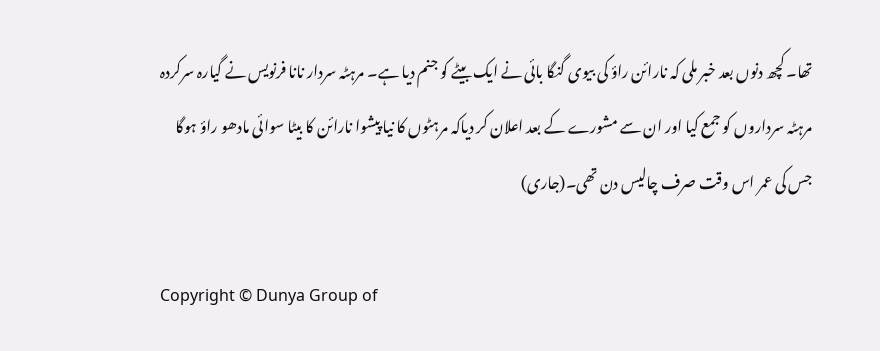تھا۔ کچھ دنوں بعد خبر ملی کہ نارائن راؤ کی بیوی گنگا بائی نے ایک بیٹے کو جنم دیا ہے۔ مرہٹہ سردار نانا فرنویس نے گیارہ سرکردہ مرہٹہ سرداروں کو جمع کیا اور ان سے مشورے کے بعد اعلان کر دیاکہ مرہٹوں کا نیا پیشوا نارائن کا بیٹا سوائی مادھو راؤ ہوگا جس کی عمر اس وقت صرف چالیس دن تھی۔(جاری)

Copyright © Dunya Group of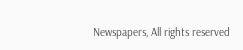Newspapers, All rights reserved